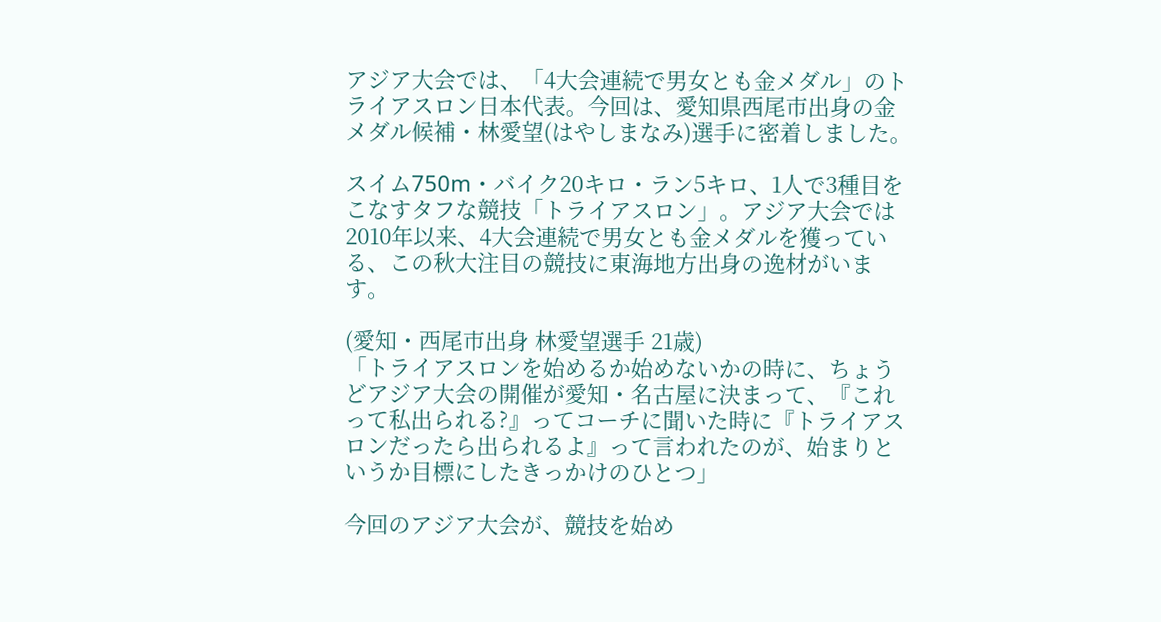アジア大会では、「4大会連続で男女とも金メダル」のトライアスロン日本代表。今回は、愛知県西尾市出身の金メダル候補・林愛望(はやしまなみ)選手に密着しました。

スイム750m・バイク20キロ・ラン5キロ、1人で3種目をこなすタフな競技「トライアスロン」。アジア大会では2010年以来、4大会連続で男女とも金メダルを獲っている、この秋大注目の競技に東海地方出身の逸材がいます。

(愛知・西尾市出身 林愛望選手 21歳)
「トライアスロンを始めるか始めないかの時に、ちょうどアジア大会の開催が愛知・名古屋に決まって、『これって私出られる?』ってコーチに聞いた時に『トライアスロンだったら出られるよ』って言われたのが、始まりというか目標にしたきっかけのひとつ」

今回のアジア大会が、競技を始め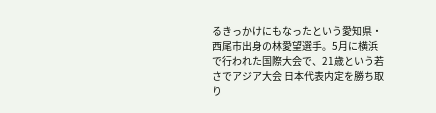るきっかけにもなったという愛知県・西尾市出身の林愛望選手。5月に横浜で行われた国際大会で、21歳という若さでアジア大会 日本代表内定を勝ち取り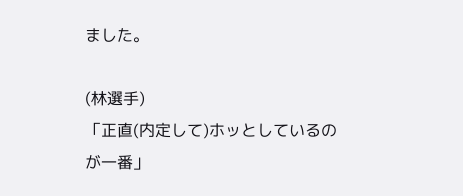ました。

(林選手)
「正直(内定して)ホッとしているのが一番」